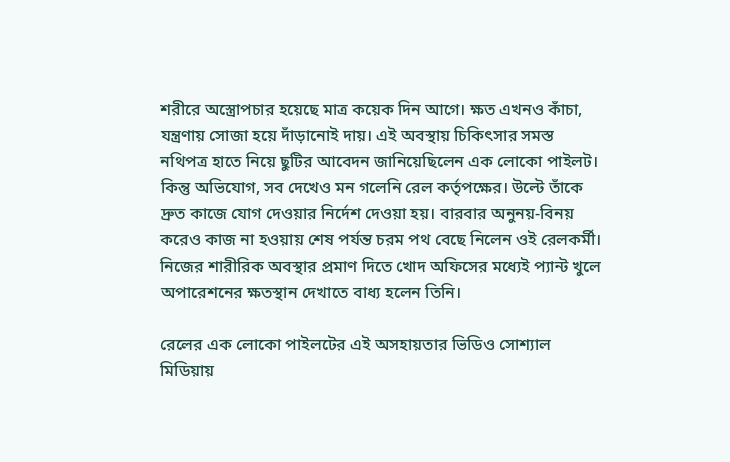শরীরে অস্ত্রোপচার হয়েছে মাত্র কয়েক দিন আগে। ক্ষত এখনও কাঁচা, যন্ত্রণায় সোজা হয়ে দাঁড়ানোই দায়। এই অবস্থায় চিকিৎসার সমস্ত নথিপত্র হাতে নিয়ে ছুটির আবেদন জানিয়েছিলেন এক লোকো পাইলট। কিন্তু অভিযোগ, সব দেখেও মন গলেনি রেল কর্তৃপক্ষের। উল্টে তাঁকে দ্রুত কাজে যোগ দেওয়ার নির্দেশ দেওয়া হয়। বারবার অনুনয়-বিনয় করেও কাজ না হওয়ায় শেষ পর্যন্ত চরম পথ বেছে নিলেন ওই রেলকর্মী। নিজের শারীরিক অবস্থার প্রমাণ দিতে খোদ অফিসের মধ্যেই প্যান্ট খুলে অপারেশনের ক্ষতস্থান দেখাতে বাধ্য হলেন তিনি।

রেলের এক লোকো পাইলটের এই অসহায়তার ভিডিও সোশ্যাল মিডিয়ায়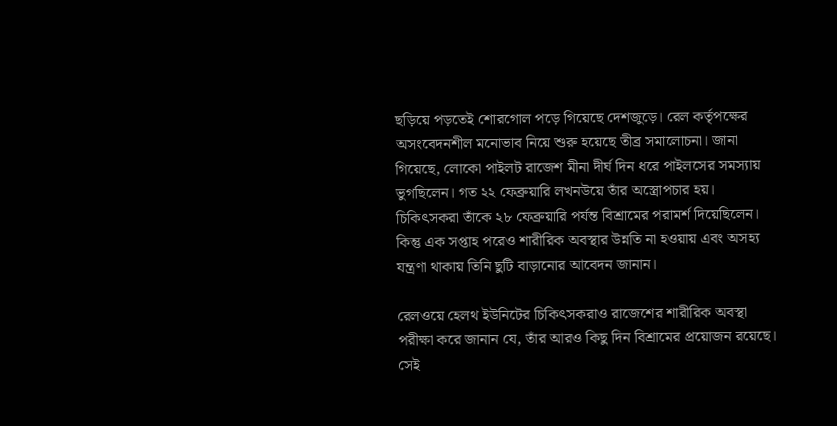ছড়িয়ে পড়তেই শোরগোল পড়ে গিয়েছে দেশজুড়ে। রেল কর্তৃপক্ষের অসংবেদনশীল মনোভাব নিয়ে শুরু হয়েছে তীব্র সমালোচনা। জানা গিয়েছে, লোকো পাইলট রাজেশ মীনা দীর্ঘ দিন ধরে পাইলসের সমস্যায় ভুগছিলেন। গত ২২ ফেব্রুয়ারি লখনউয়ে তাঁর অস্ত্রোপচার হয়। চিকিৎসকরা তাঁকে ২৮ ফেব্রুয়ারি পর্যন্ত বিশ্রামের পরামর্শ দিয়েছিলেন। কিন্তু এক সপ্তাহ পরেও শারীরিক অবস্থার উন্নতি না হওয়ায় এবং অসহ্য যন্ত্রণা থাকায় তিনি ছুটি বাড়ানোর আবেদন জানান।

রেলওয়ে হেলথ ইউনিটের চিকিৎসকরাও রাজেশের শারীরিক অবস্থা পরীক্ষা করে জানান যে, তাঁর আরও কিছু দিন বিশ্রামের প্রয়োজন রয়েছে। সেই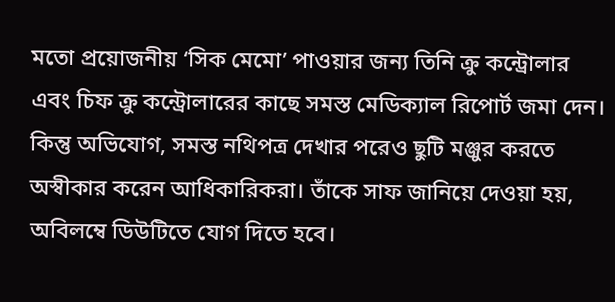মতো প্রয়োজনীয় ‘সিক মেমো’ পাওয়ার জন্য তিনি ক্রু কন্ট্রোলার এবং চিফ ক্রু কন্ট্রোলারের কাছে সমস্ত মেডিক্যাল রিপোর্ট জমা দেন। কিন্তু অভিযোগ, সমস্ত নথিপত্র দেখার পরেও ছুটি মঞ্জুর করতে অস্বীকার করেন আধিকারিকরা। তাঁকে সাফ জানিয়ে দেওয়া হয়, অবিলম্বে ডিউটিতে যোগ দিতে হবে।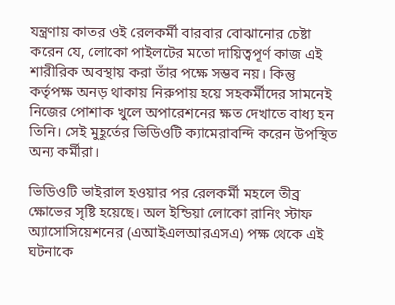যন্ত্রণায় কাতর ওই রেলকর্মী বারবার বোঝানোর চেষ্টা করেন যে, লোকো পাইলটের মতো দায়িত্বপূর্ণ কাজ এই শারীরিক অবস্থায় করা তাঁর পক্ষে সম্ভব নয়। কিন্তু কর্তৃপক্ষ অনড় থাকায় নিরুপায় হয়ে সহকর্মীদের সামনেই নিজের পোশাক খুলে অপারেশনের ক্ষত দেখাতে বাধ্য হন তিনি। সেই মুহূর্তের ভিডিওটি ক্যামেরাবন্দি করেন উপস্থিত অন্য কর্মীরা।

ভিডিওটি ভাইরাল হওয়ার পর রেলকর্মী মহলে তীব্র ক্ষোভের সৃষ্টি হয়েছে। অল ইন্ডিয়া লোকো রানিং স্টাফ অ্যাসোসিয়েশনের (এআইএলআরএসএ) পক্ষ থেকে এই ঘটনাকে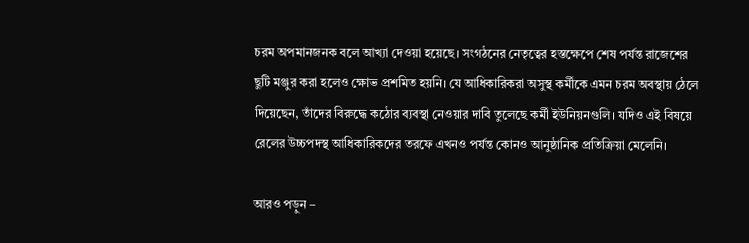চরম অপমানজনক বলে আখ্যা দেওয়া হয়েছে। সংগঠনের নেতৃত্বের হস্তক্ষেপে শেষ পর্যন্ত রাজেশের ছুটি মঞ্জুর করা হলেও ক্ষোভ প্রশমিত হয়নি। যে আধিকারিকরা অসুস্থ কর্মীকে এমন চরম অবস্থায় ঠেলে দিয়েছেন, তাঁদের বিরুদ্ধে কঠোর ব্যবস্থা নেওয়ার দাবি তুলেছে কর্মী ইউনিয়নগুলি। যদিও এই বিষয়ে রেলের উচ্চপদস্থ আধিকারিকদের তরফে এখনও পর্যন্ত কোনও আনুষ্ঠানিক প্রতিক্রিয়া মেলেনি।

আরও পড়ুন –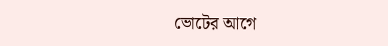ভোটের আগে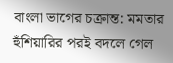বাংলা ভাগের চক্রান্ত: মমতার হুঁশিয়ারির পরই বদলে গেল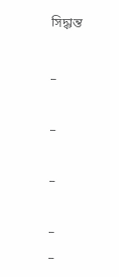সিদ্ধান্ত

_

_

_

_
_